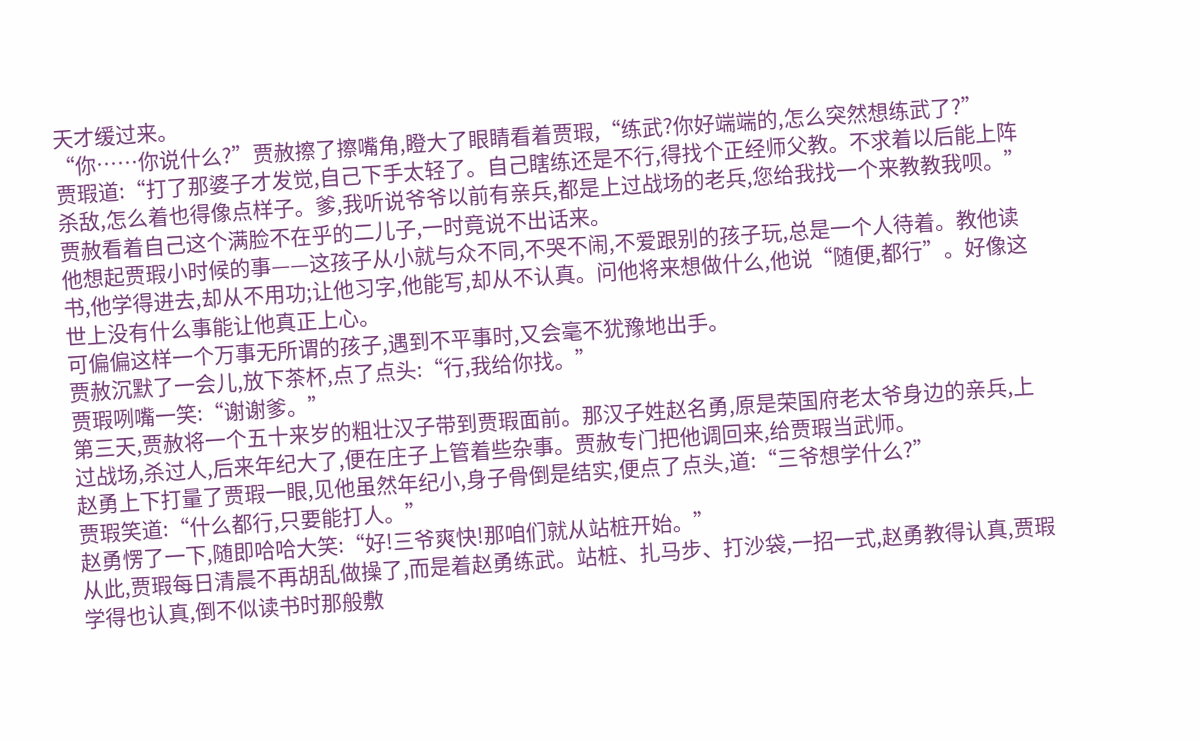天才缓过来。
“你……你说什么?”贾赦擦了擦嘴角,瞪大了眼睛看着贾瑕,“练武?你好端端的,怎么突然想练武了?”
贾瑕道:“打了那婆子才发觉,自己下手太轻了。自己瞎练还是不行,得找个正经师父教。不求着以后能上阵杀敌,怎么着也得像点样子。爹,我听说爷爷以前有亲兵,都是上过战场的老兵,您给我找一个来教教我呗。”
贾赦看着自己这个满脸不在乎的二儿子,一时竟说不出话来。
他想起贾瑕小时候的事——这孩子从小就与众不同,不哭不闹,不爱跟别的孩子玩,总是一个人待着。教他读书,他学得进去,却从不用功;让他习字,他能写,却从不认真。问他将来想做什么,他说“随便,都行”。好像这世上没有什么事能让他真正上心。
可偏偏这样一个万事无所谓的孩子,遇到不平事时,又会毫不犹豫地出手。
贾赦沉默了一会儿,放下茶杯,点了点头:“行,我给你找。”
贾瑕咧嘴一笑:“谢谢爹。”
第三天,贾赦将一个五十来岁的粗壮汉子带到贾瑕面前。那汉子姓赵名勇,原是荣国府老太爷身边的亲兵,上过战场,杀过人,后来年纪大了,便在庄子上管着些杂事。贾赦专门把他调回来,给贾瑕当武师。
赵勇上下打量了贾瑕一眼,见他虽然年纪小,身子骨倒是结实,便点了点头,道:“三爷想学什么?”
贾瑕笑道:“什么都行,只要能打人。”
赵勇愣了一下,随即哈哈大笑:“好!三爷爽快!那咱们就从站桩开始。”
从此,贾瑕每日清晨不再胡乱做操了,而是着赵勇练武。站桩、扎马步、打沙袋,一招一式,赵勇教得认真,贾瑕学得也认真,倒不似读书时那般敷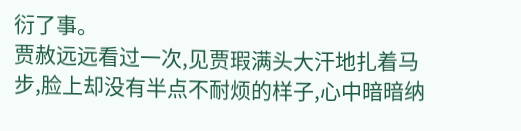衍了事。
贾赦远远看过一次,见贾瑕满头大汗地扎着马步,脸上却没有半点不耐烦的样子,心中暗暗纳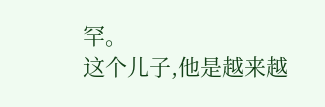罕。
这个儿子,他是越来越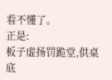看不懂了。
正是:
板子虚扬罚跪堂,供桌底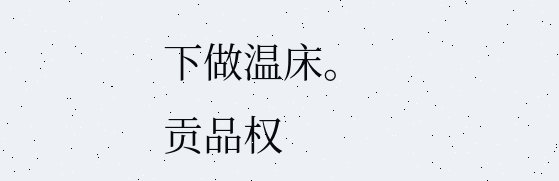下做温床。
贡品权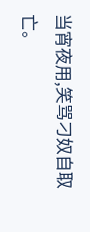当宵夜用,笑骂刁奴自取亡。